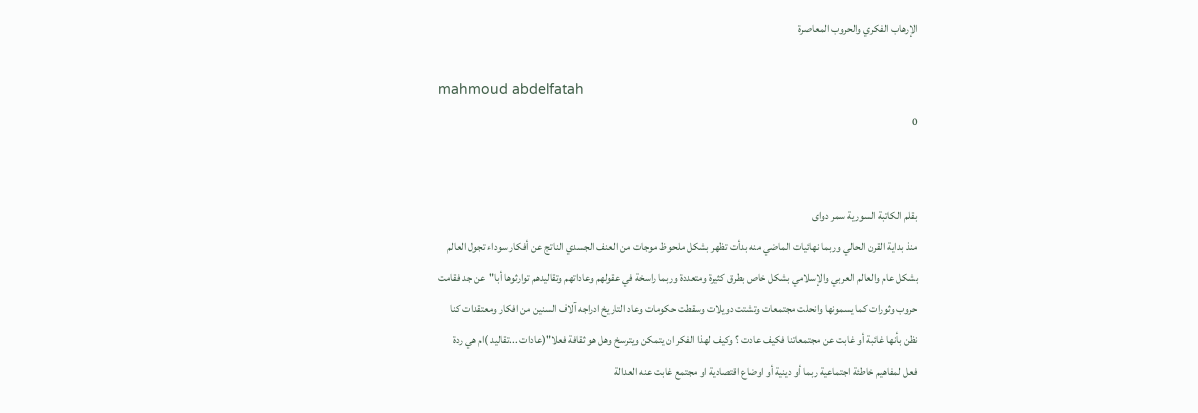الإرهاب الفكري والحروب المعاصرة

mahmoud abdelfatah
0


بقلم الكاتبة السورية سمر دواى
منذ بداية القرن الحالي وربما نهائيات الماضي منه بدأت تظهر بشكل ملحوظ موجات من العنف الجسدي الناتج عن أفكار سوداء تجول العالم بشكل عام والعالم العربي والإسلامي بشكل خاص بطرق كثيرة ومتعددة وربما راسخة في عقولهم وعاداتهم وتقاليدهم توارثوها أبا"عن جد فقامت حروب وثورات كما يسمونها وانحلت مجتمعات وتشتت دويلات وسقطت حكومات وعاد التاريخ ادراجه آلاف السنين من افكار ومعتقدات كنا نظن بأنها غائبة أو غابت عن مجتمعاتنا فكيف عادت ؟ وكيف لهذا الفكر ان يتمكن ويترسخ وهل هو ثقافة فعلا"(عادات ...تقاليد )ام هي ردة فعل لمفاهيم خاطئة اجتماعية ربما أو دينية أو اوضاع اقتصادية او مجتمع غابت عنه العدالة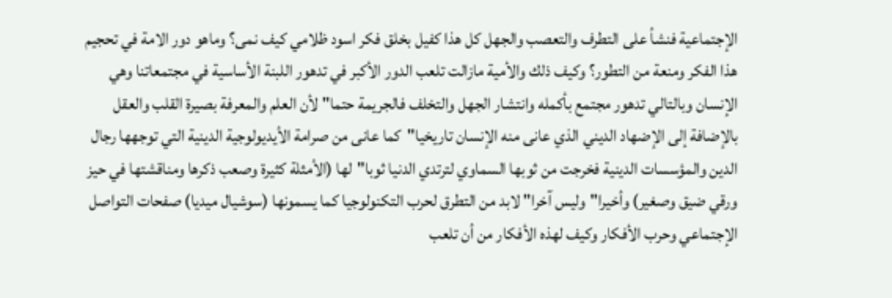الإجتماعية فنشأ على التطرف والتعصب والجهل كل هذا كفيل بخلق فكر اسود ظلامي كيف نمى؟ وماهو دور الامة في تحجيم هذا الفكر ومنعة من التطور؟ وكيف ذلك والأمية مازالت تلعب الدور الأكبر في تدهور اللبنة الأساسية في مجتمعاتنا وهي الإنسان وبالتالي تدهور مجتمع بأكمله وانتشار الجهل والتخلف فالجريمة حتما" لأن العلم والمعرفة بصيرة القلب والعقل بالإضافة إلى الإضهاد الديني الذي عانى منه الإنسان تاريخيا"كما عانى من صرامة الأيديولوجية الدينية التي توجهها رجال الدين والمؤسسات الدينية فخرجت من ثوبها السماوي لترتدي الدنيا ثوبا"لها (الأمثلة كثيرة وصعب ذكرها ومناقشتها في حيز ورقي ضيق وصغير) وأخيرا"وليس آخرا" لابد من التطرق لحرب التكنولوجيا كما يسمونها (سوشيال ميديا) صفحات التواصل الإجتماعي وحرب الأفكار وكيف لهذه الأفكار من أن تلعب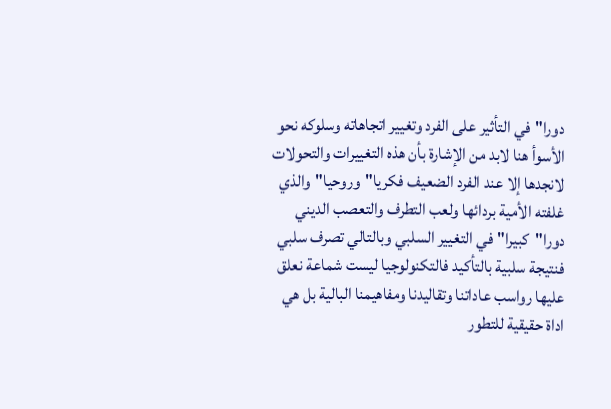دورا"في التأثير على الفرد وتغيير اتجاهاته وسلوكه نحو الأسوأ هنا لابد من الإشارة بأن هذه التغييرات والتحولات لانجدها إلا عند الفرد الضعيف فكريا"وروحيا"والذي غلفته الأمية بردائها ولعب التطرف والتعصب الديني دورا"كبيرا"في التغيير السلبي وبالتالي تصرف سلبي فنتيجة سلبية بالتأكيد فالتكنولوجيا ليست شماعة نعلق عليها رواسب عاداتنا وتقاليدنا ومفاهيمنا البالية بل هي اداة حقيقية للتطور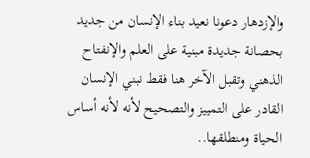والإزدهار دعونا نعيد بناء الإنسان من جديد بحصانة جديدة مبنية على العلم والإنفتاح الذهني وتقبل الآخر هنا فقط نبني الإنسان القادر على التمييز والتصحيح لأنه لأنه أساس الحياة ومنطلقها..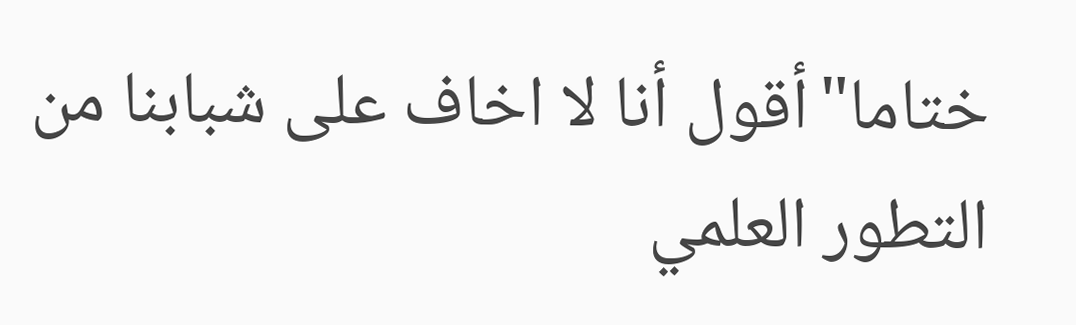ختاما"أقول أنا لا اخاف على شبابنا من التطور العلمي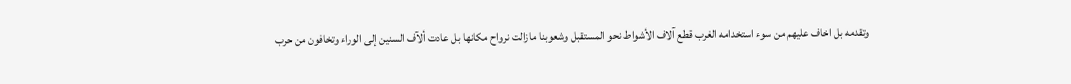وتقدمه بل اخاف عليهم من سوء استخدامه الغرب قطع آلاف الأشواط نحو المستقبل وشعوبنا مازالت نرواح مكانها بل عادت ألآف السنين إلى الوراء وتخافون من حرب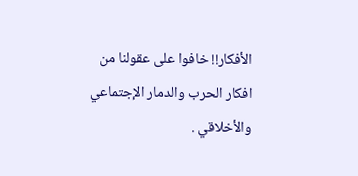الأفكار!! خافوا على عقولنا من افكار الحرب والدمار الإجتماعي والأخلاقي .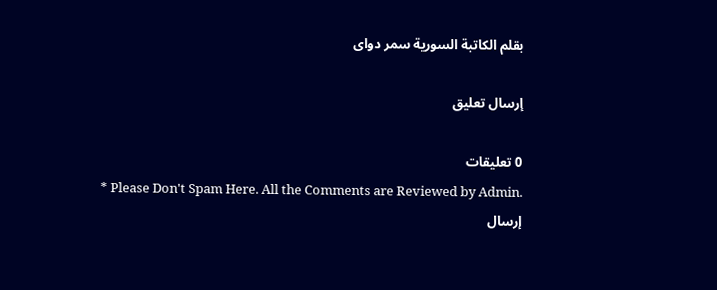بقلم الكاتبة السورية سمر دواى

إرسال تعليق

0 تعليقات
* Please Don't Spam Here. All the Comments are Reviewed by Admin.
إرسال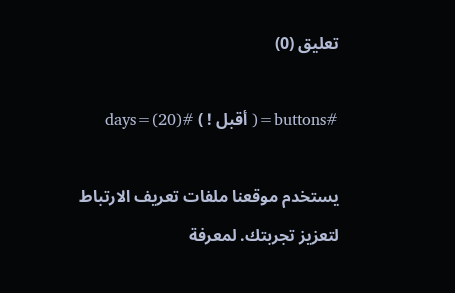تعليق (0)

#buttons=( أقبل ! ) #days=(20)

يستخدم موقعنا ملفات تعريف الارتباط لتعزيز تجربتك. لمعرفة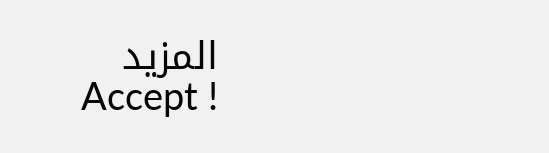المزيد
Accept !